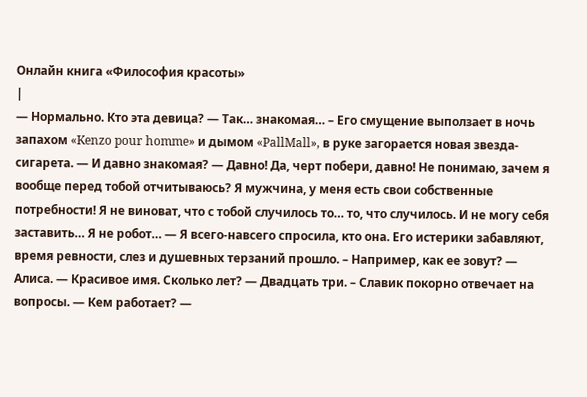Онлайн книга «Философия красоты»
|
— Нормально. Кто эта девица? — Так… знакомая… – Его смущение выползает в ночь запахом «Kenzo pour homme» и дымом «PallMall», в руке загорается новая звезда-сигарета. — И давно знакомая? — Давно! Да, черт побери, давно! Не понимаю, зачем я вообще перед тобой отчитываюсь? Я мужчина, у меня есть свои собственные потребности! Я не виноват, что с тобой случилось то… то, что случилось. И не могу себя заставить… Я не робот… — Я всего-навсего спросила, кто она. Его истерики забавляют, время ревности, слез и душевных терзаний прошло. – Например, как ее зовут? — Алиса. — Красивое имя. Сколько лет? — Двадцать три. – Славик покорно отвечает на вопросы. — Кем работает? —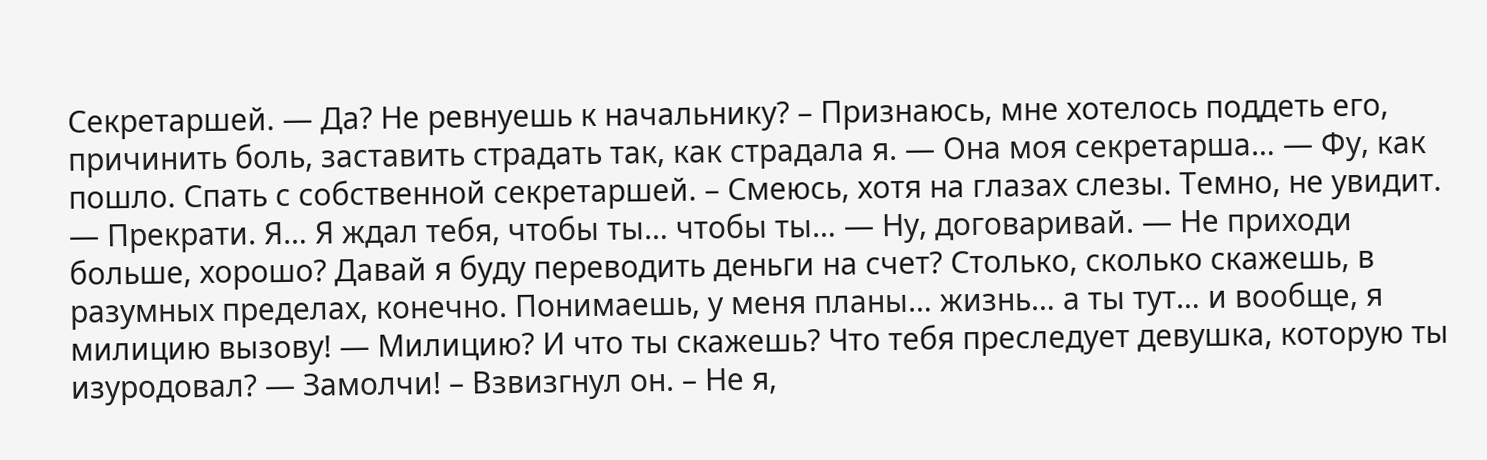Секретаршей. — Да? Не ревнуешь к начальнику? – Признаюсь, мне хотелось поддеть его, причинить боль, заставить страдать так, как страдала я. — Она моя секретарша… — Фу, как пошло. Спать с собственной секретаршей. – Смеюсь, хотя на глазах слезы. Темно, не увидит. — Прекрати. Я… Я ждал тебя, чтобы ты… чтобы ты… — Ну, договаривай. — Не приходи больше, хорошо? Давай я буду переводить деньги на счет? Столько, сколько скажешь, в разумных пределах, конечно. Понимаешь, у меня планы… жизнь… а ты тут… и вообще, я милицию вызову! — Милицию? И что ты скажешь? Что тебя преследует девушка, которую ты изуродовал? — Замолчи! – Взвизгнул он. – Не я,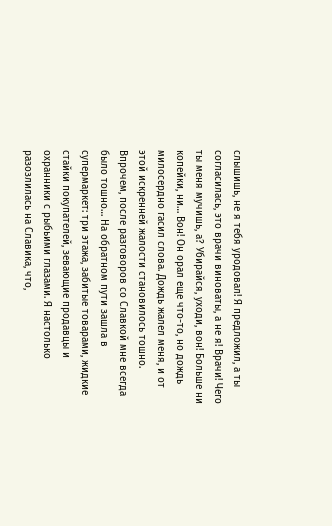слышишь, не я тебя уродовал! Я предложил, а ты согласилась, это врачи виноваты, а не я! Врачи! Чего ты меня мучишь, а? Убирайся, уходи, вон! Больше ни копейки, ни… Вон! Он орал еще что-то, но дождь милосердно гасил слова. Дождь жалел меня, и от этой искренней жалости становилось тошно. Впрочем, после разговоров со Славкой мне всегда было тошно… На обратном пути зашла в супермаркет: три этажа, забитые товарами, жидкие стайки покупателей, зевающие продавцы и охранники с рыбьими глазами. Я настолько разозлилась на Славика, что,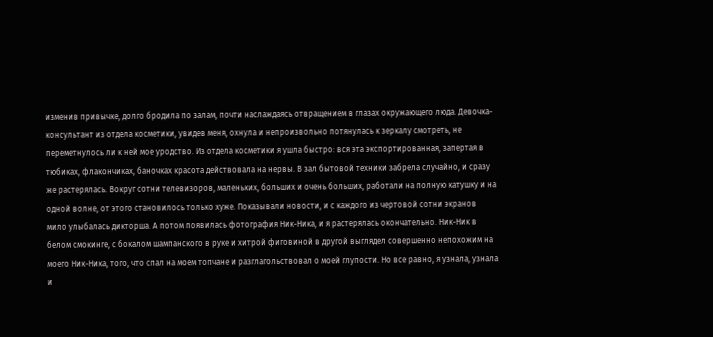изменив привычке, долго бродила по залам, почти наслаждаясь отвращением в глазах окружающего люда. Девочка-консультант из отдела косметики, увидев меня, охнула и непроизвольно потянулась к зеркалу смотреть, не переметнулось ли к ней мое уродство. Из отдела косметики я ушла быстро: вся эта экспортированная, запертая в тюбиках, флакончиках, баночках красота действовала на нервы. В зал бытовой техники забрела случайно, и сразу же растерялась. Вокруг сотни телевизоров, маленьких, больших и очень больших, работали на полную катушку и на одной волне, от этого становилось только хуже. Показывали новости, и с каждого из чертовой сотни экранов мило улыбалась дикторша. А потом появилась фотография Ник-Ника, и я растерялась окончательно. Ник-Ник в белом смокинге, с бокалом шампанского в руке и хитрой фиговиной в другой выглядел совершенно непохожим на моего Ник-Ника, того, что спал на моем топчане и разглагольствовал о моей глупости. Но все равно, я узнала, узнала и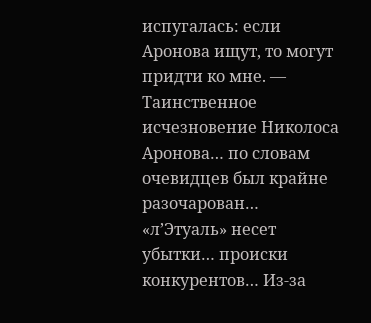испугалась: если Аронова ищут, то могут придти ко мне. — Таинственное исчезновение Николоса Аронова… по словам очевидцев был крайне разочарован… «л’Этуаль» несет убытки… происки конкурентов… Из-за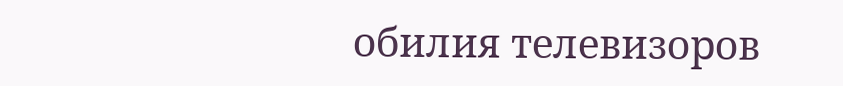обилия телевизоров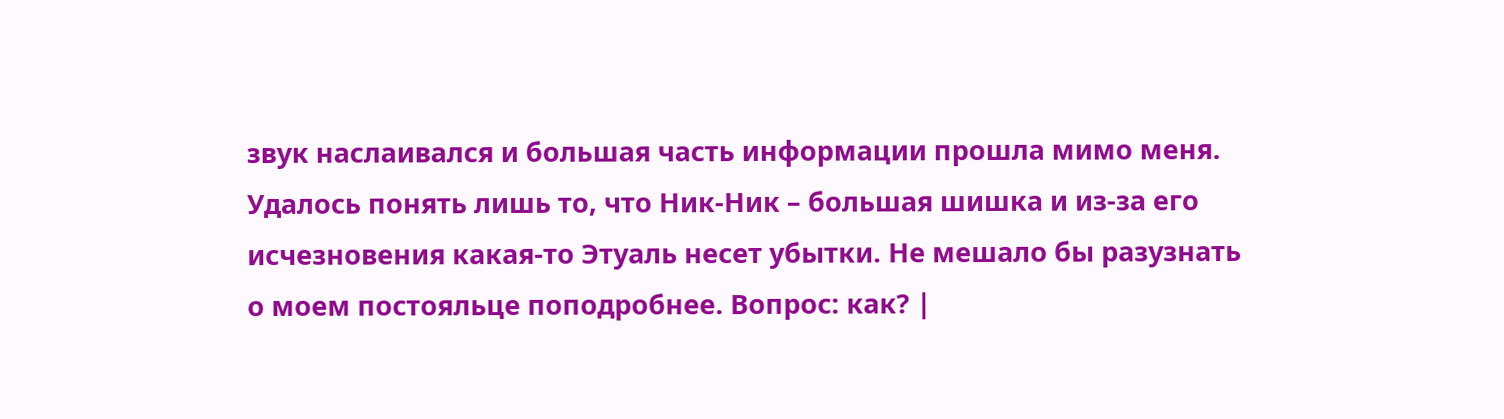звук наслаивался и большая часть информации прошла мимо меня. Удалось понять лишь то, что Ник-Ник – большая шишка и из-за его исчезновения какая-то Этуаль несет убытки. Не мешало бы разузнать о моем постояльце поподробнее. Вопрос: как? |